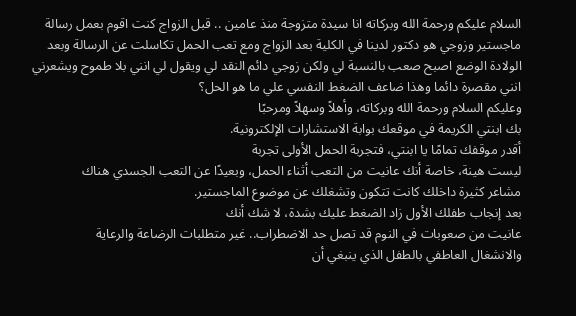السلام عليكم ورحمة الله وبركاته انا سيدة متزوجة منذ عامين .. قبل الزواج كنت اقوم بعمل رسالة ماجستير وزوجي هو دكتور لدينا في الكلية بعد الزواج ومع تعب الحمل تكاسلت عن الرسالة وبعد الولادة الوضع اصبح صعب بالنسبة لي ولكن زوجي دائم النقد لي ويقول لي انني بلا طموح ويشعرني انني مقصرة دائما وهذا ضاعف الضغط النفسي علي ما هو الحل؟
وعليكم السلام ورحمة الله وبركاته، وأهلاً وسهلاً ومرحبًا
بك ابنتي الكريمة في موقعك بوابة الاستشارات الإلكترونية.
أقدر موقفك تمامًا يا ابنتي، فتجربة الحمل الأولى تجربة
ليست هينة، خاصة أنك عانيت من التعب أثناء الحمل، وبعيدًا عن التعب الجسدي هناك
مشاعر كثيرة داخلك كانت تتكون وتشغلك عن موضوع الماجستير.
بعد إنجاب طفلك الأول زاد الضغط عليك بشدة، لا شك أنك
عانيت من صعوبات في النوم قد تصل حد الاضطراب.. غير متطلبات الرضاعة والرعاية
والانشغال العاطفي بالطفل الذي ينبغي أن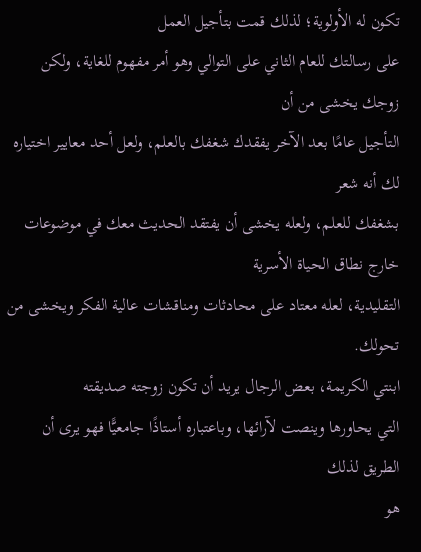تكون له الأولوية؛ لذلك قمت بتأجيل العمل
على رسالتك للعام الثاني على التوالي وهو أمر مفهوم للغاية، ولكن زوجك يخشى من أن
التأجيل عامًا بعد الآخر يفقدك شغفك بالعلم، ولعل أحد معايير اختياره لك أنه شعر
بشغفك للعلم، ولعله يخشى أن يفتقد الحديث معك في موضوعات خارج نطاق الحياة الأسرية
التقليدية، لعله معتاد على محادثات ومناقشات عالية الفكر ويخشى من تحولك.
ابنتي الكريمة، بعض الرجال يريد أن تكون زوجته صديقته
التي يحاورها وينصت لآرائها، وباعتباره أستاذًا جامعيًّا فهو يرى أن الطريق لذلك
هو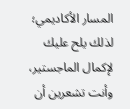المسار الأكاديمي؛ لذلك يلح عليك لإكمال الماجستير، وأنت تشعرين أن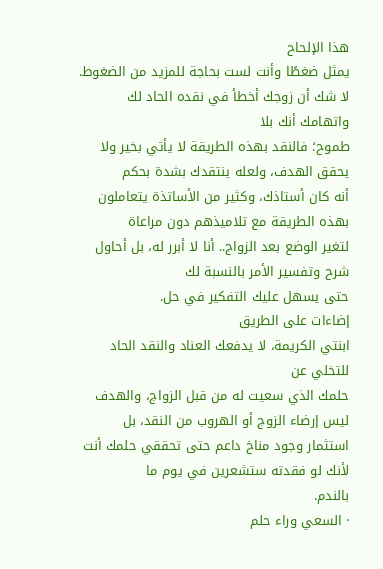هذا الإلحاح
يمثل ضغطًا وأنت لست بحاجة للمزيد من الضغوط.
لا شك أن زوجك أخطأ في نقده الحاد لك واتهامك أنك بلا
طموح؛ فالنقد بهذه الطريقة لا يأتي بخير ولا يحقق الهدف، ولعله ينتقدك بشدة بحكم
أنه كان أستاذك، وكثير من الأساتذة يتعاملون بهذه الطريقة مع تلاميذهم دون مراعاة
لتغير الوضع بعد الزواج.. أنا لا أبرر له، بل أحاول شرح وتفسير الأمر بالنسبة لك
حتى يسهل عليك التفكير في حل.
إضاءات على الطريق
ابنتي الكريمة، لا يدفعك العناد والنقد الحاد للتخلي عن
حلمك الذي سعيت له من قبل الزواج، والهدف ليس إرضاء الزوج أو الهروب من النقد، بل
استثمار وجود مناخ داعم حتى تحققي حلمك أنت لأنك لو فقدته ستشعرين في يوم ما
بالندم.
· السعي وراء حلم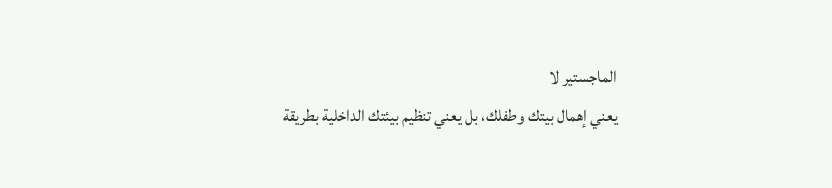الماجستير لا
يعني إهمال بيتك وطفلك، بل يعني تنظيم بيئتك الداخلية بطريقة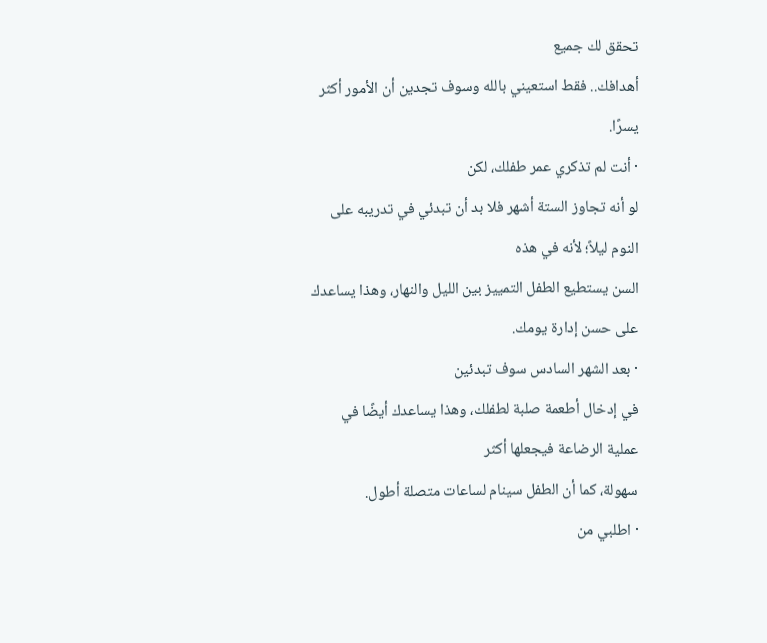تحقق لك جميع
أهدافك.. فقط استعيني بالله وسوف تجدين أن الأمور أكثر يسرًا.
· أنت لم تذكري عمر طفلك، لكن
لو أنه تجاوز الستة أشهر فلا بد أن تبدئي في تدريبه على النوم ليلاً؛ لأنه في هذه
السن يستطيع الطفل التمييز بين الليل والنهار، وهذا يساعدك على حسن إدارة يومك.
· بعد الشهر السادس سوف تبدئين
في إدخال أطعمة صلبة لطفلك، وهذا يساعدك أيضًا في عملية الرضاعة فيجعلها أكثر
سهولة، كما أن الطفل سينام لساعات متصلة أطول.
· اطلبي من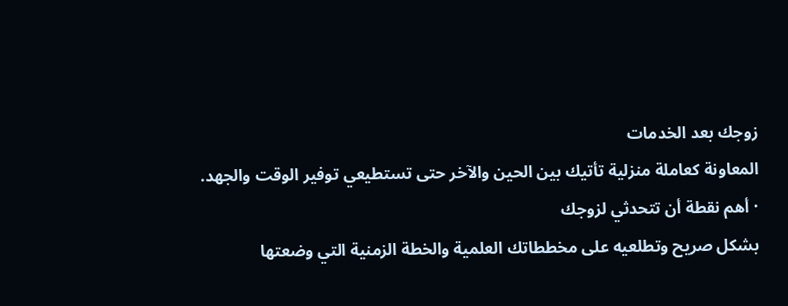زوجك بعد الخدمات
المعاونة كعاملة منزلية تأتيك بين الحين والآخر حتى تستطيعي توفير الوقت والجهد.
· أهم نقطة أن تتحدثي لزوجك
بشكل صريح وتطلعيه على مخططاتك العلمية والخطة الزمنية التي وضعتها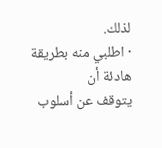لذلك.
· اطلبي منه بطريقة هادئة أن
يتوقف عن أسلوب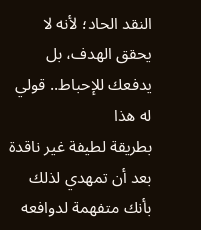النقد الحاد؛ لأنه لا يحقق الهدف، بل يدفعك للإحباط.. قولي له هذا
بطريقة لطيفة غير ناقدة بعد أن تمهدي لذلك بأنك متفهمة لدوافعه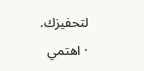لتحفيزك.
· اهتمي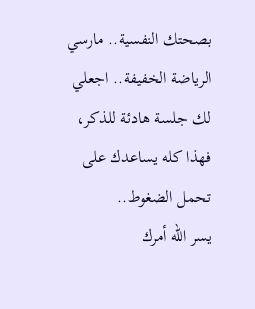بصحتك النفسية.. مارسي
الرياضة الخفيفة.. اجعلي لك جلسة هادئة للذكر، فهذا كله يساعدك على تحمل الضغوط..
يسر الله أمرك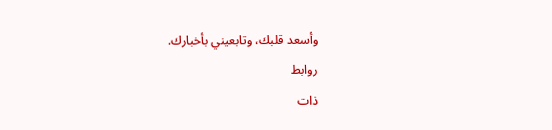وأسعد قلبك، وتابعيني بأخبارك.
روابط
ذات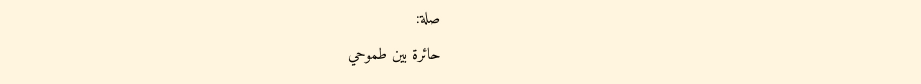صلة:
حائرة بين طموحي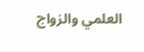العلمي والزواج